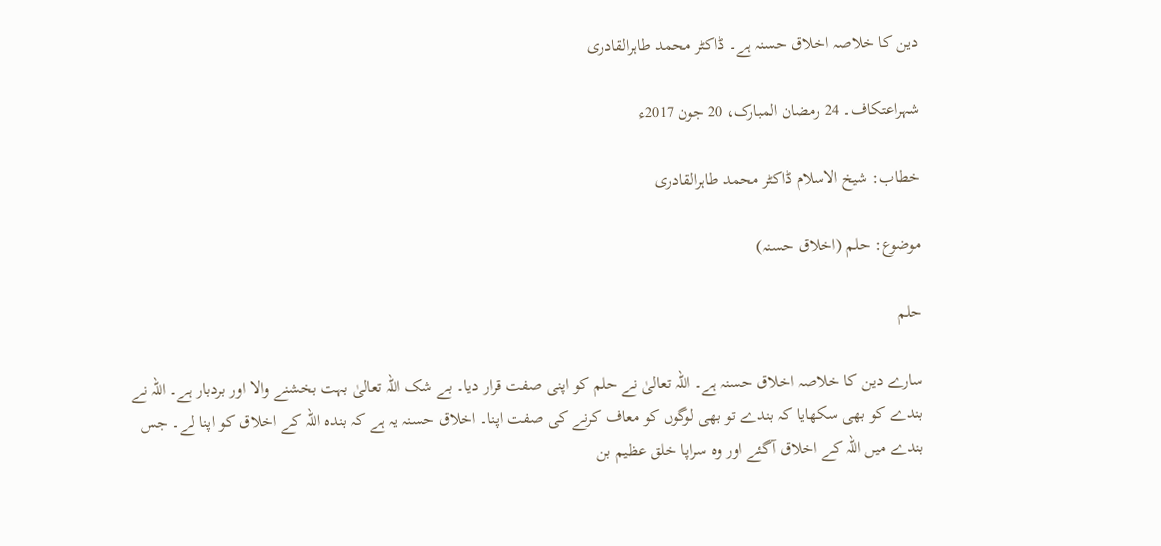دین کا خلاصہ اخلاق حسنہ ہے۔ ڈاکٹر محمد طاہرالقادری

شہراعتکاف۔ 24 رمضان المبارک، 20 جون 2017ء

خطاب: شیخ الاسلام ڈاکٹر محمد طاہرالقادری

موضوع: حلم (اخلاق حسنہ)

حلم

سارے دین کا خلاصہ اخلاق حسنہ ہے۔ اللہ تعالیٰ نے حلم کو اپنی صفت قرار دیا۔ بے شک اللہ تعالیٰ بہت بخشنے والا اور بردبار ہے۔ اللہ نے بندے کو بھی سکھایا کہ بندے تو بھی لوگوں کو معاف کرنے کی صفت اپنا۔ اخلاق حسنہ یہ ہے کہ بندہ اللہ کے اخلاق کو اپنا لے۔ جس بندے میں اللہ کے اخلاق آگئے اور وہ سراپا خلق عظیم بن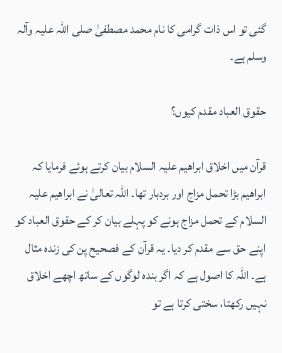گئی تو اس ذات گرامی کا نام محمد مصطفیٰ صلی اللہ علیہ وآلہ وسلم ہے۔

حقوق العباد مقدم کیوں؟

قرآن میں اخلاق ابراھیم علیہ السلام بیان کرتے ہوئے فرمایا کہ ابراھیم بڑا تحمل مزاج اور بردبار تھا۔ اللہ تعالیٰ نے ابراھیم علیہ السلام کے تحمل مزاج ہونے کو پہلے بیان کر کے حقوق العباد کو اپنے حق سے مقدم کر دیا۔ یہ قرآن کے فصحیح پن کی زندہ مثال ہے۔ اللہ کا اصول ہے کہ اگر بندہ لوگوں کے ساتھ اچھے اخلاق نہیں رکھتا، سختی کرتا ہے تو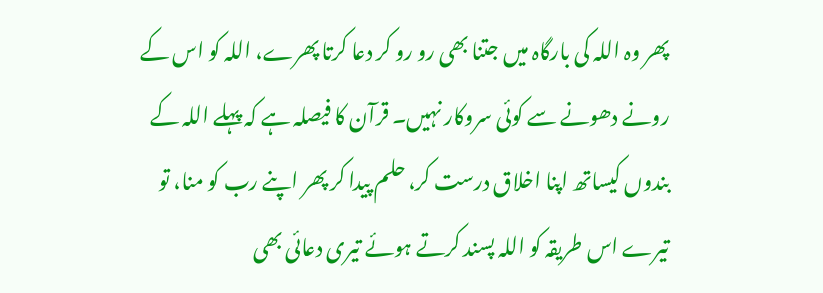پھر وہ اللہ کی بارگاہ میں جتنا بھی رو رو کر دعا کرتا پھرے، اللہ کو اس کے رونے دھونے سے کوئی سروکار نہیں۔ قرآن کا فیصلہ ہے کہ پہلے اللہ کے بندوں کیساتھ اپنا اخلاق درست کر، حلم پیدا کر پھر اپنے رب کو منا، تو تیرے اس طریقہ کو اللہ پسند کرتے ہوئے تیری دعائی بھی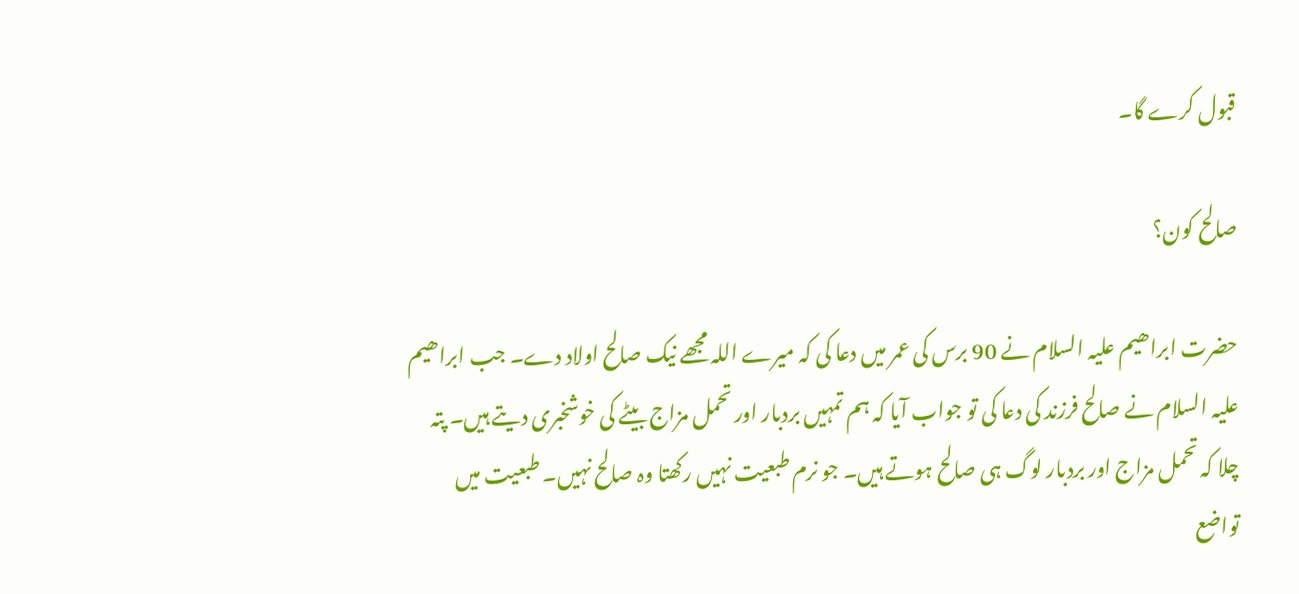قبول کرے گا۔

صالح کون؟

حضرت ابراھیم علیہ السلام نے 90 برس کی عمر میں دعا کی کہ میرے اللہ مجھے نیک صالح اولاد دے۔ جب ابراھیم علیہ السلام نے صالح فرزند کی دعا کی تو جواب آیا کہ ہم تمہیں بردبار اور تحمل مزاج بیٹے کی خوشخبری دیتے ہیں۔ پتہ چلا کہ تحمل مزاج اور بردبار لوگ ہی صالح ہوتے ہیں۔ جو نرم طبعیت نہیں رکھتا وہ صالح نہیں۔ طبعیت میں تواضع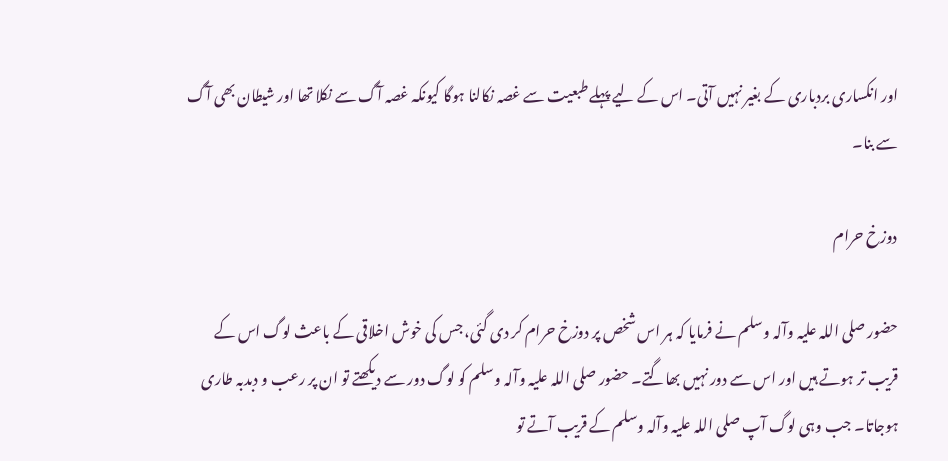اور انکساری بردباری کے بغیر نہیں آتی۔ اس کے لیے پہلے طبعیت سے غصہ نکالنا ہوگا کیونکہ غصہ آگ سے نکلا تھا اور شیطان بھی آگ سے بنا۔

دوزخ حرام

حضور صلی اللہ علیہ وآلہ وسلم نے فرمایا کہ ہر اس شخص پر دوزخ حرام کر دی گئی، جس کی خوش اخلاقی کے باعث لوگ اس کے قریب تر ہوتے ہیں اور اس سے دور نہیں بھاگتے۔ حضور صلی اللہ علیہ وآلہ وسلم کو لوگ دور سے دیکھتے تو ان پر رعب و دبدبہ طاری ہوجاتا۔ جب وہی لوگ آپ صلی اللہ علیہ وآلہ وسلم کے قریب آتے تو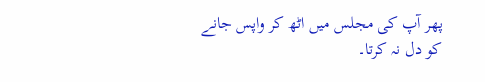پھر آپ کی مجلس میں اٹھ کر واپس جانے کو دل نہ کرتا۔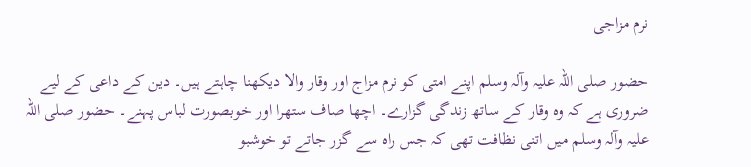نرم مزاجی

حضور صلی اللہ علیہ وآلہ وسلم اپنے امتی کو نرم مزاج اور وقار والا دیکھنا چاہتے ہیں۔ دین کے داعی کے لیے ضروری ہے کہ وہ وقار کے ساتھ زندگی گزارے۔ اچھا صاف ستھرا اور خوبصورت لباس پہنے۔ حضور صلی اللہ علیہ وآلہ وسلم میں اتنی نظافت تھی کہ جس راہ سے گزر جاتے تو خوشبو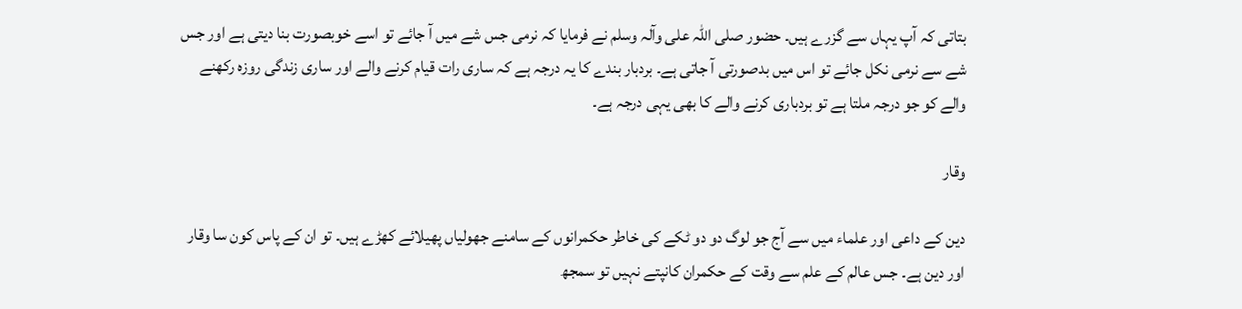بتاتی کہ آپ یہاں سے گزرے ہیں۔ حضور صلی اللہ علی وآلہ وسلم نے فرمایا کہ نرمی جس شے میں آ جائے تو اسے خوبصورت بنا دیتی ہے اور جس شے سے نرمی نکل جائے تو اس میں بدصورتی آ جاتی ہے۔ بردبار بندے کا یہ درجہ ہے کہ ساری رات قیام کرنے والے اور ساری زندگی روزہ رکھنے والے کو جو درجہ ملتا ہے تو بردباری کرنے والے کا بھی یہی درجہ ہے۔

وقار

دین کے داعی اور علماء میں سے آج جو لوگ دو دو ٹکے کی خاطر حکمرانوں کے سامنے جھولیاں پھیلائے کھڑے ہیں۔ تو ان کے پاس کون سا وقار اور دین ہے۔ جس عالم کے علم سے وقت کے حکمران کانپتے نہیں تو سمجھ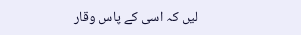لیں کہ اسی کے پاس وقار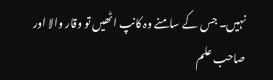نہیں۔ جس کے سامنے وہ کانپ اٹھیں تو وقار والا اور صاحب علم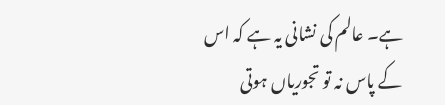ہے۔ عالم کی نشانی یہ ہے کہ اس کے پاس نہ تو تجوریاں ہوتی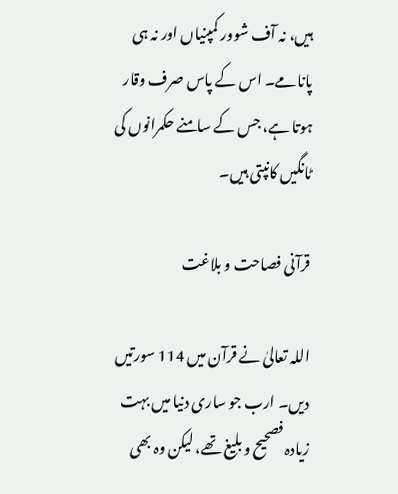ہیں، نہ آف شوور کمپنیاں اور نہ ہی پانامے۔ اس کے پاس صرف وقار ہوتا ہے، جس کے سامنے حکمرانوں کی ٹانگیں کانپتی ہیں۔

قرآنی فصاحت و بلاغت

اللہ تعالیٰ نے قرآن میں 114 سورتیں دیں۔ ارب جو ساری دنیا میں بہت زیادہ فصحیح و بلیغ تھے، لیکن وہ بھی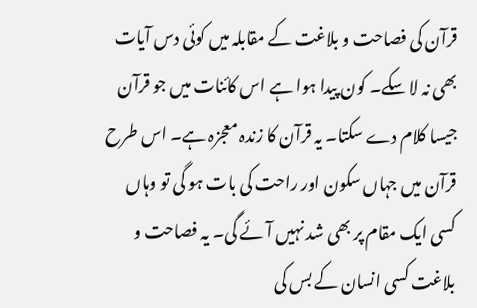قرآن کی فصاحت و بلاغت کے مقابلہ میں کوئی دس آیات بھی نہ لا سکے۔ کون پیدا ہوا ہے اس کائنات میں جو قرآن جیسا کلام دے سکتا۔ یہ قرآن کا زندہ معجزہ ہے۔ اس طرح قرآن میں جہاں سکون اور راحت کی بات ہو گی تو وہاں کسی ایک مقام پر بھی شد نہیں آئے گی۔ یہ فصاحت و بلاغت کسی انسان کے بس کی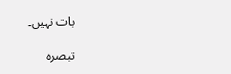بات نہیں۔

تبصرہ